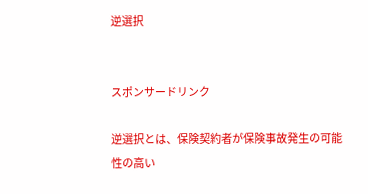逆選択


スポンサードリンク

逆選択とは、保険契約者が保険事故発生の可能性の高い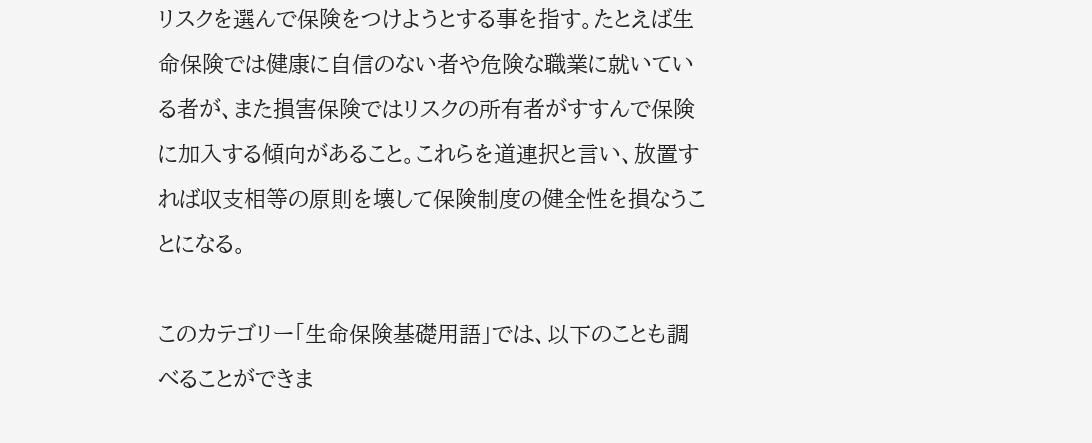リスクを選んで保険をつけようとする事を指す。たとえば生命保険では健康に自信のない者や危険な職業に就いている者が、また損害保険ではリスクの所有者がすすんで保険に加入する傾向があること。これらを道連択と言い、放置すれば収支相等の原則を壊して保険制度の健全性を損なうことになる。

このカテゴリー「生命保険基礎用語」では、以下のことも調べることができま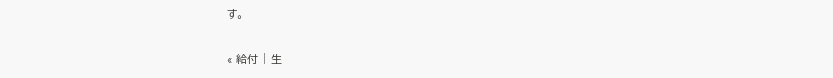す。

« 給付 | 生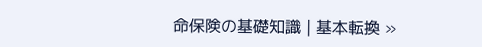命保険の基礎知識 | 基本転換 »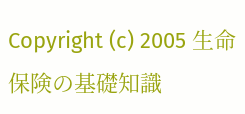Copyright (c) 2005 生命保険の基礎知識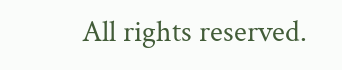All rights reserved.